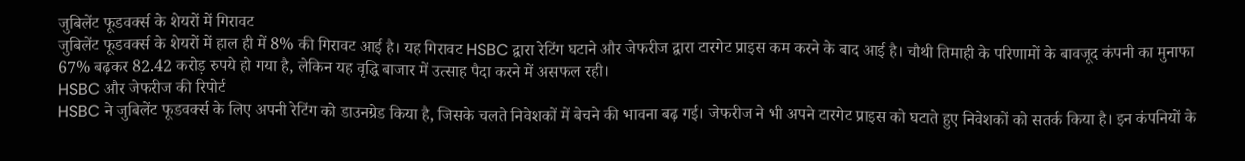जुबिलेंट फूडवर्क्स के शेयरों में गिरावट
जुबिलेंट फूडवर्क्स के शेयरों में हाल ही में 8% की गिरावट आई है। यह गिरावट HSBC द्वारा रेटिंग घटाने और जेफरीज द्वारा टारगेट प्राइस कम करने के बाद आई है। चौथी तिमाही के परिणामों के बावजूद कंपनी का मुनाफा 67% बढ़कर 82.42 करोड़ रुपये हो गया है, लेकिन यह वृद्धि बाजार में उत्साह पैदा करने में असफल रही।
HSBC और जेफरीज की रिपोर्ट
HSBC ने जुबिलेंट फूडवर्क्स के लिए अपनी रेटिंग को डाउनग्रेड किया है, जिसके चलते निवेशकों में बेचने की भावना बढ़ गई। जेफरीज ने भी अपने टारगेट प्राइस को घटाते हुए निवेशकों को सतर्क किया है। इन कंपनियों के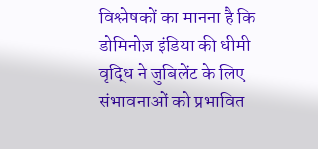विश्लेषकों का मानना है कि डोमिनोज़ इंडिया की धीमी वृद्धि ने जुबिलेंट के लिए संभावनाओं को प्रभावित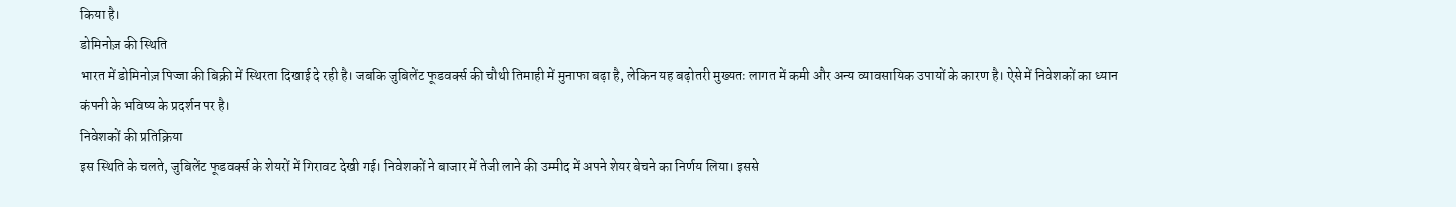किया है।
डोमिनोज़ की स्थिति
भारत में डोमिनोज़ पिज्जा की बिक्री में स्थिरता दिखाई दे रही है। जबकि जुबिलेंट फूडवर्क्स की चौथी तिमाही में मुनाफा बढ़ा है, लेकिन यह बढ़ोतरी मुख्यतः लागत में कमी और अन्य व्यावसायिक उपायों के कारण है। ऐसे में निवेशकों का ध्यान कंपनी के भविष्य के प्रदर्शन पर है।
निवेशकों की प्रतिक्रिया
इस स्थिति के चलते, जुबिलेंट फूडवर्क्स के शेयरों में गिरावट देखी गई। निवेशकों ने बाजार में तेजी लाने की उम्मीद में अपने शेयर बेचने का निर्णय लिया। इससे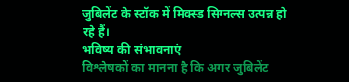जुबिलेंट के स्टॉक में मिक्स्ड सिग्नल्स उत्पन्न हो रहे हैं।
भविष्य की संभावनाएं
विश्लेषकों का मानना है कि अगर जुबिलेंट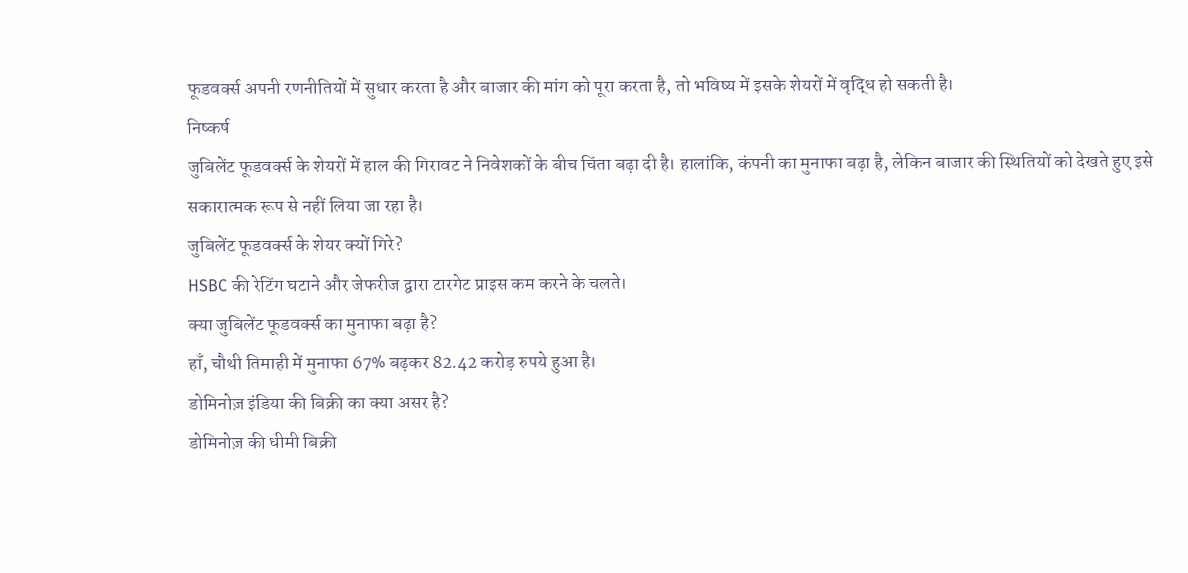फूडवर्क्स अपनी रणनीतियों में सुधार करता है और बाजार की मांग को पूरा करता है, तो भविष्य में इसके शेयरों में वृद्धि हो सकती है।
निष्कर्ष
जुबिलेंट फूडवर्क्स के शेयरों में हाल की गिरावट ने निवेशकों के बीच चिंता बढ़ा दी है। हालांकि, कंपनी का मुनाफा बढ़ा है, लेकिन बाजार की स्थितियों को देखते हुए इसे सकारात्मक रूप से नहीं लिया जा रहा है।
जुबिलेंट फूडवर्क्स के शेयर क्यों गिरे?
HSBC की रेटिंग घटाने और जेफरीज द्वारा टारगेट प्राइस कम करने के चलते।
क्या जुबिलेंट फूडवर्क्स का मुनाफा बढ़ा है?
हाँ, चौथी तिमाही में मुनाफा 67% बढ़कर 82.42 करोड़ रुपये हुआ है।
डोमिनोज़ इंडिया की बिक्री का क्या असर है?
डोमिनोज़ की धीमी बिक्री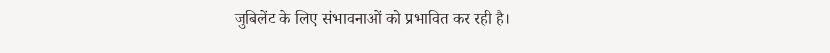जुबिलेंट के लिए संभावनाओं को प्रभावित कर रही है।